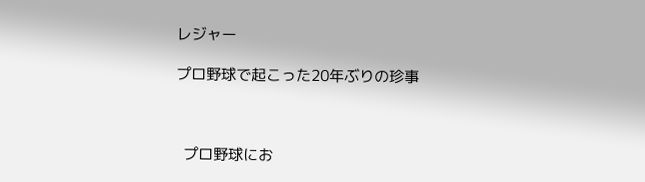レジャー

プロ野球で起こった20年ぶりの珍事



  プロ野球にお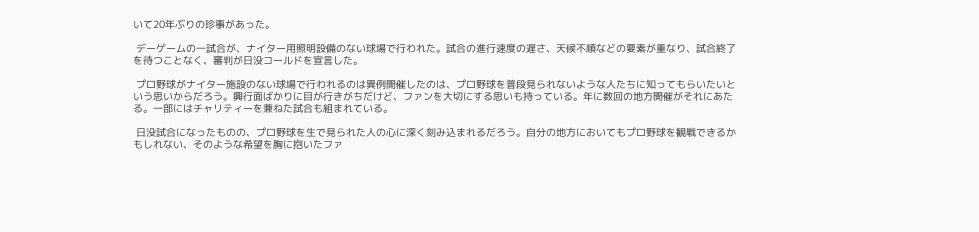いて20年ぶりの珍事があった。

 デーゲームの一試合が、ナイター用照明設備のない球場で行われた。試合の進行速度の遅さ、天候不順などの要素が重なり、試合終了を待つことなく、審判が日没コールドを宣言した。

 プロ野球がナイター施設のない球場で行われるのは異例開催したのは、プロ野球を普段見られないような人たちに知ってもらいたいという思いからだろう。興行面ばかりに目が行きがちだけど、ファンを大切にする思いも持っている。年に数回の地方開催がそれにあたる。一部にはチャリティーを兼ねた試合も組まれている。

 日没試合になったものの、プロ野球を生で見られた人の心に深く刻み込まれるだろう。自分の地方においてもプロ野球を観戦できるかもしれない、そのような希望を胸に抱いたファ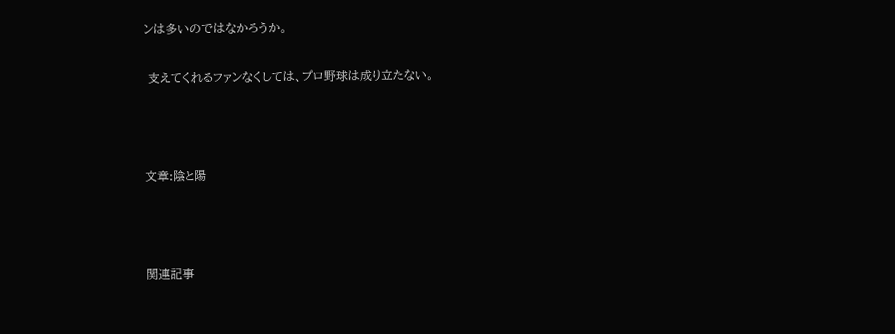ンは多いのではなかろうか。

 支えてくれるファンなくしては、プロ野球は成り立たない。



文章:陰と陽



関連記事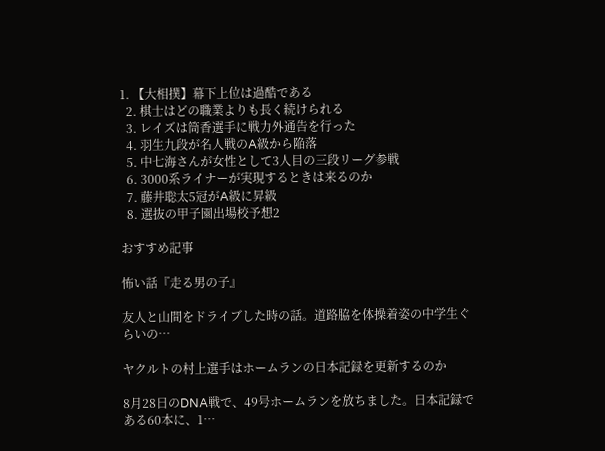1. 【大相撲】幕下上位は過酷である
  2. 棋士はどの職業よりも長く続けられる
  3. レイズは筒香選手に戦力外通告を行った
  4. 羽生九段が名人戦のA級から陥落
  5. 中七海さんが女性として3人目の三段リーグ参戦
  6. 3000系ライナーが実現するときは来るのか
  7. 藤井聡太5冠がA級に昇級
  8. 選抜の甲子園出場校予想2

おすすめ記事

怖い話『走る男の子』

友人と山間をドライブした時の話。道路脇を体操着姿の中学生ぐらいの…

ヤクルトの村上選手はホームランの日本記録を更新するのか

8月28日のDNA戦で、49号ホームランを放ちました。日本記録である60本に、1…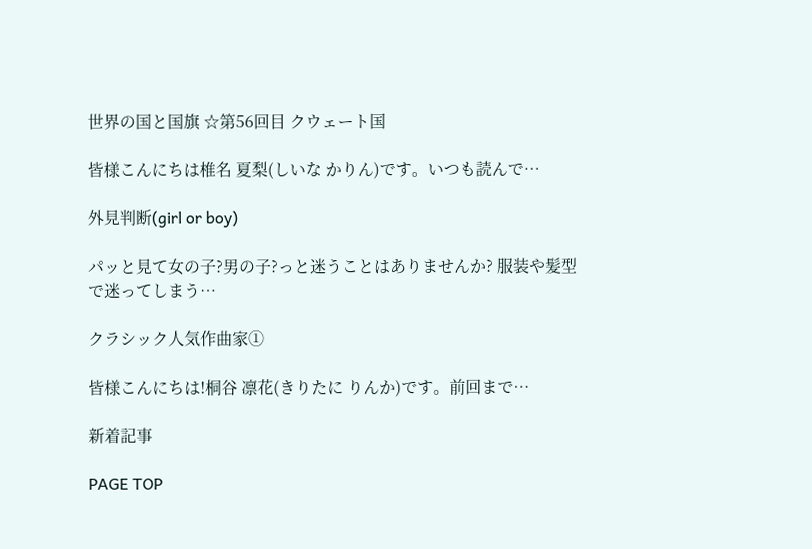世界の国と国旗 ☆第56回目 クウェート国

皆様こんにちは椎名 夏梨(しいな かりん)です。いつも読んで…

外見判断(girl or boy)

パッと見て女の子?男の子?っと迷うことはありませんか? 服装や髪型で迷ってしまう…

クラシック人気作曲家①

皆様こんにちは!桐谷 凛花(きりたに りんか)です。前回まで…

新着記事

PAGE TOP